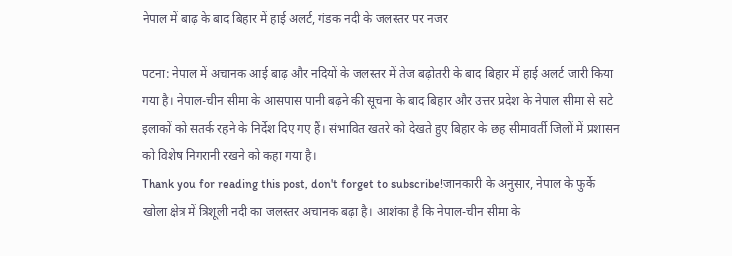नेपाल में बाढ़ के बाद बिहार में हाई अलर्ट, गंडक नदी के जलस्तर पर नजर

पटना: नेपाल में अचानक आई बाढ़ और नदियों के जलस्तर में तेज बढ़ोतरी के बाद बिहार में हाई अलर्ट जारी किया गया है। नेपाल-चीन सीमा के आसपास पानी बढ़ने की सूचना के बाद बिहार और उत्तर प्रदेश के नेपाल सीमा से सटे इलाकों को सतर्क रहने के निर्देश दिए गए हैं। संभावित खतरे को देखते हुए बिहार के छह सीमावर्ती जिलों में प्रशासन को विशेष निगरानी रखने को कहा गया है।
Thank you for reading this post, don't forget to subscribe!जानकारी के अनुसार, नेपाल के फुर्के खोला क्षेत्र में त्रिशूली नदी का जलस्तर अचानक बढ़ा है। आशंका है कि नेपाल-चीन सीमा के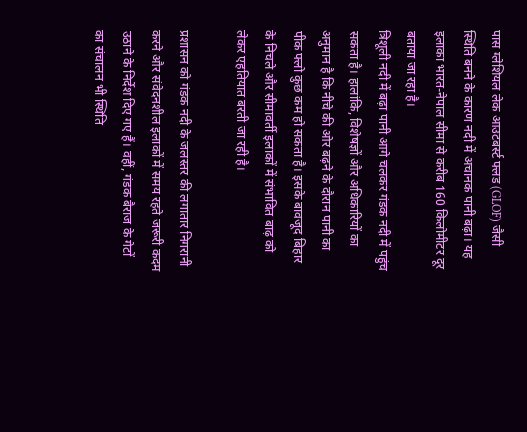पास ग्लेशियल लेक आउटबर्स्ट फ्लड (GLOF) जैसी स्थिति बनने के कारण नदी में अचानक पानी बढ़ा। यह इलाका भारत-नेपाल सीमा से करीब 160 किलोमीटर दूर बताया जा रहा है।
त्रिशूली नदी में बढ़ा पानी आगे चलकर गंडक नदी में पहुंच सकता है। हालांकि, विशेषज्ञों और अधिकारियों का अनुमान है कि नीचे की ओर बढ़ने के दौरान पानी का पीक फ्लो कुछ कम हो सकता है। इसके बावजूद बिहार के निचले और सीमावर्ती इलाकों में संभावित बाढ़ को लेकर एहतियात बरती जा रही है।

प्रशासन को गंडक नदी के जलस्तर की लगातार निगरानी करने और संवेदनशील इलाकों में समय रहते जरूरी कदम उठाने के निर्देश दिए गए हैं। वहीं, गंडक बैराज के गेटों का संचालन भी स्थिति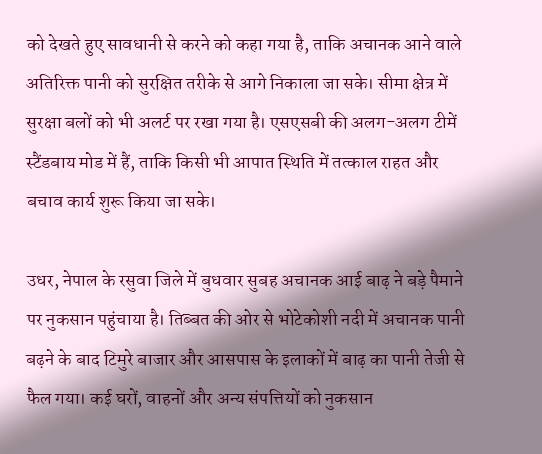को देखते हुए सावधानी से करने को कहा गया है, ताकि अचानक आने वाले अतिरिक्त पानी को सुरक्षित तरीके से आगे निकाला जा सके। सीमा क्षेत्र में सुरक्षा बलों को भी अलर्ट पर रखा गया है। एसएसबी की अलग-अलग टीमें स्टैंडबाय मोड में हैं, ताकि किसी भी आपात स्थिति में तत्काल राहत और बचाव कार्य शुरू किया जा सके।

उधर, नेपाल के रसुवा जिले में बुधवार सुबह अचानक आई बाढ़ ने बड़े पैमाने पर नुकसान पहुंचाया है। तिब्बत की ओर से भोटेकोशी नदी में अचानक पानी बढ़ने के बाद टिमुरे बाजार और आसपास के इलाकों में बाढ़ का पानी तेजी से फैल गया। कई घरों, वाहनों और अन्य संपत्तियों को नुकसान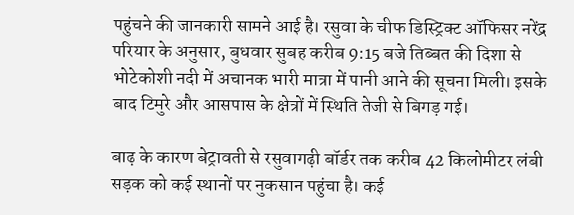पहुंचने की जानकारी सामने आई है। रसुवा के चीफ डिस्ट्रिक्ट ऑफिसर नरेंद्र परियार के अनुसार, बुधवार सुबह करीब 9:15 बजे तिब्बत की दिशा से भोटेकोशी नदी में अचानक भारी मात्रा में पानी आने की सूचना मिली। इसके बाद टिमुरे और आसपास के क्षेत्रों में स्थिति तेजी से बिगड़ गई।

बाढ़ के कारण बेट्रावती से रसुवागढ़ी बॉर्डर तक करीब 42 किलोमीटर लंबी सड़क को कई स्थानों पर नुकसान पहुंचा है। कई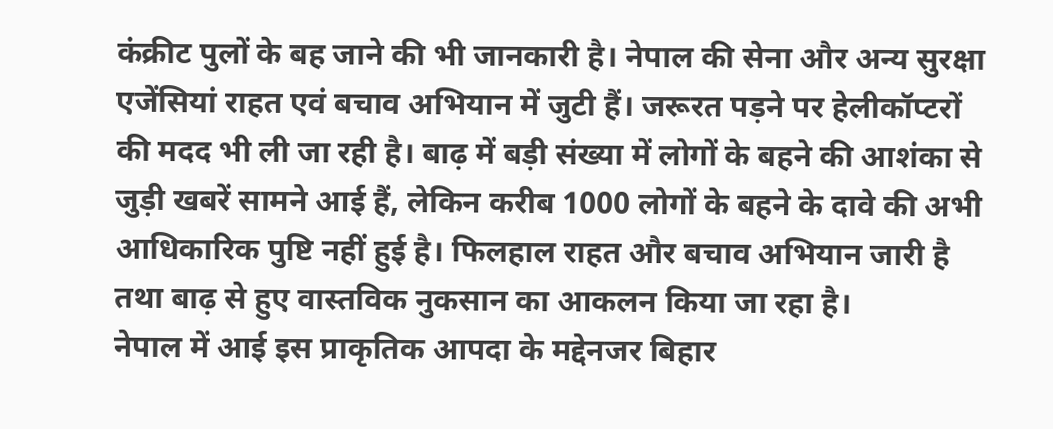कंक्रीट पुलों के बह जाने की भी जानकारी है। नेपाल की सेना और अन्य सुरक्षा एजेंसियां राहत एवं बचाव अभियान में जुटी हैं। जरूरत पड़ने पर हेलीकॉप्टरों की मदद भी ली जा रही है। बाढ़ में बड़ी संख्या में लोगों के बहने की आशंका से जुड़ी खबरें सामने आई हैं, लेकिन करीब 1000 लोगों के बहने के दावे की अभी आधिकारिक पुष्टि नहीं हुई है। फिलहाल राहत और बचाव अभियान जारी है तथा बाढ़ से हुए वास्तविक नुकसान का आकलन किया जा रहा है।
नेपाल में आई इस प्राकृतिक आपदा के मद्देनजर बिहार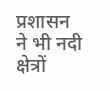प्रशासन ने भी नदी क्षेत्रों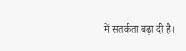में सतर्कता बढ़ा दी है।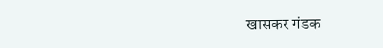खासकर गंडक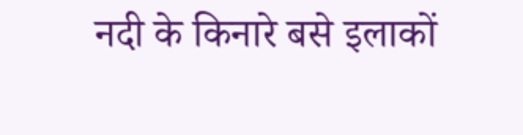नदी के किनारे बसे इलाकों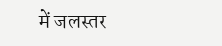में जलस्तर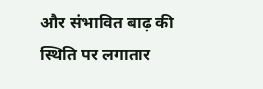और संभावित बाढ़ की स्थिति पर लगातार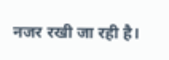नजर रखी जा रही है।